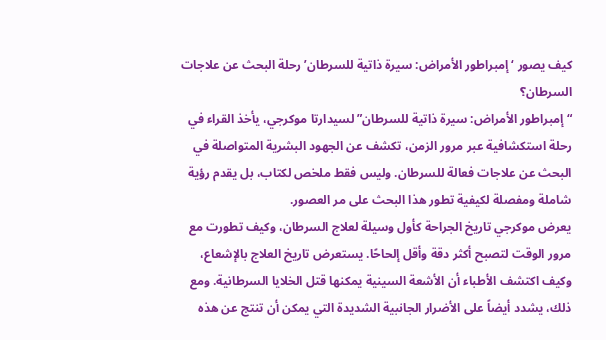كيف يصور ‘إمبراطور الأمراض: سيرة ذاتية للسرطان’ رحلة البحث عن علاجات السرطان؟
“إمبراطور الأمراض: سيرة ذاتية للسرطان” لسيدارتا موكرجي، يأخذ القراء في رحلة استكشافية عبر مرور الزمن، تكشف عن الجهود البشرية المتواصلة في البحث عن علاجات فعالة للسرطان. وليس فقط ملخص لكتاب، بل يقدم رؤية شاملة ومفصلة لكيفية تطور هذا البحث على مر العصور.
يعرض موكرجي تاريخ الجراحة كأول وسيلة لعلاج السرطان، وكيف تطورت مع مرور الوقت لتصبح أكثر دقة وأقل إلحاحًا. يستعرض تاريخ العلاج بالإشعاع، وكيف اكتشف الأطباء أن الأشعة السينية يمكنها قتل الخلايا السرطانية. ومع ذلك، يشدد أيضاً على الأضرار الجانبية الشديدة التي يمكن أن تنتج عن هذه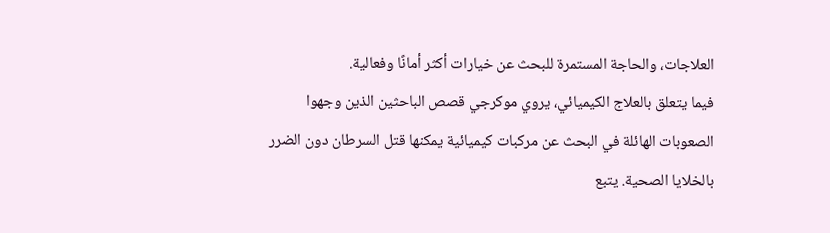العلاجات، والحاجة المستمرة للبحث عن خيارات أكثر أمانًا وفعالية.
فيما يتعلق بالعلاج الكيميائي، يروي موكرجي قصص الباحثين الذين وجهوا الصعوبات الهائلة في البحث عن مركبات كيميائية يمكنها قتل السرطان دون الضرر بالخلايا الصحية. يتبع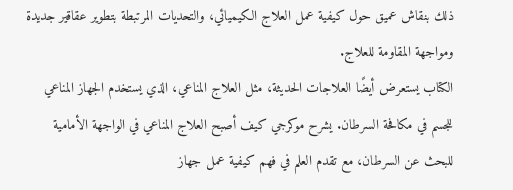ذلك بنقاش عميق حول كيفية عمل العلاج الكيميائي، والتحديات المرتبطة بتطوير عقاقير جديدة ومواجهة المقاومة للعلاج.
الكتاب يستعرض أيضًا العلاجات الحديثة، مثل العلاج المناعي، الذي يستخدم الجهاز المناعي للجسم في مكافحة السرطان. يشرح موكرجي كيف أصبح العلاج المناعي في الواجهة الأمامية للبحث عن السرطان، مع تقدم العلم في فهم كيفية عمل جهاز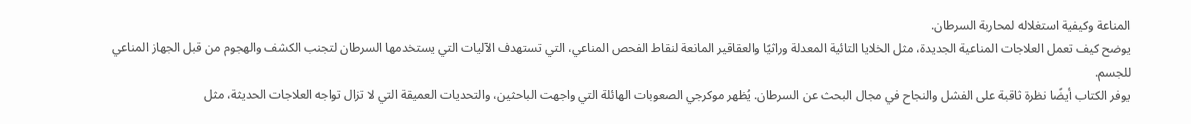المناعة وكيفية استغلاله لمحاربة السرطان.
يوضح كيف تعمل العلاجات المناعية الجديدة، مثل الخلايا التائية المعدلة وراثيًا والعقاقير المانعة لنقاط الفحص المناعي، التي تستهدف الآليات التي يستخدمها السرطان لتجنب الكشف والهجوم من قبل الجهاز المناعي للجسم.
يوفر الكتاب أيضًا نظرة ثاقبة على الفشل والنجاح في مجال البحث عن السرطان. يُظهر موكرجي الصعوبات الهائلة التي واجهت الباحثين، والتحديات العميقة التي لا تزال تواجه العلاجات الحديثة، مثل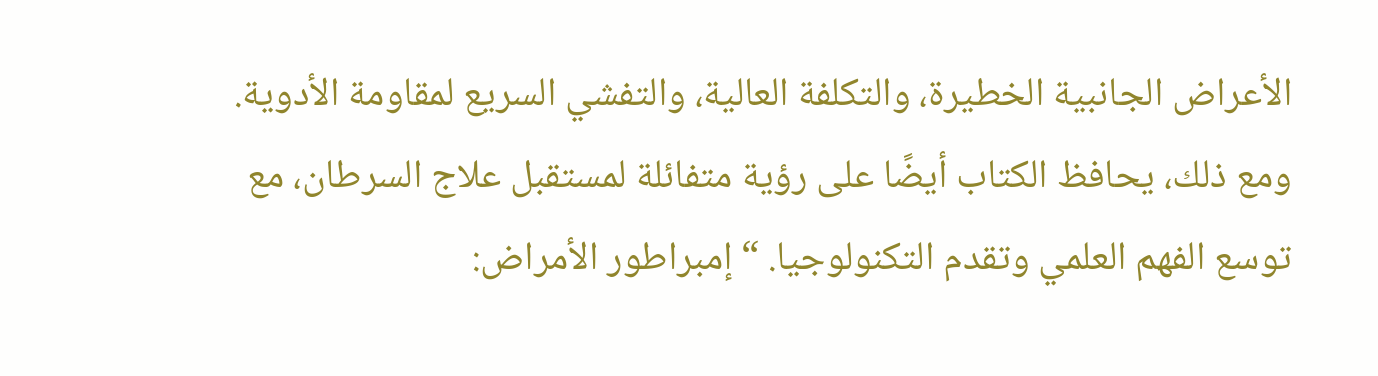الأعراض الجانبية الخطيرة، والتكلفة العالية، والتفشي السريع لمقاومة الأدوية.
ومع ذلك، يحافظ الكتاب أيضًا على رؤية متفائلة لمستقبل علاج السرطان، مع توسع الفهم العلمي وتقدم التكنولوجيا. “إمبراطور الأمراض: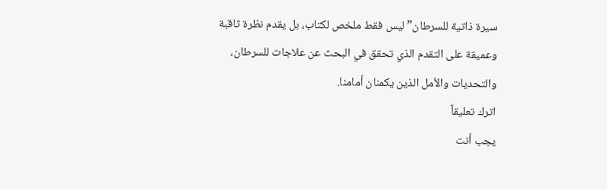سيرة ذاتية للسرطان” ليس فقط ملخص لكتاب، بل يقدم نظرة ثاقبة وعميقة على التقدم الذي تحقق في البحث عن علاجات للسرطان، والتحديات والأمل الذين يكمنان أمامنا.
اترك تعليقاً
يجب أنت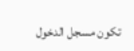تكون مسجل الدخول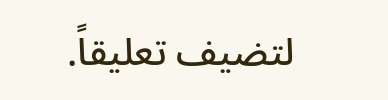لتضيف تعليقاً.